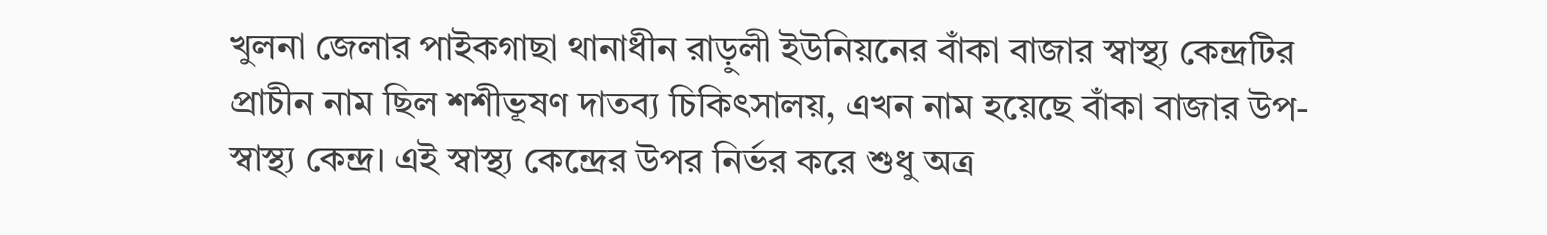খুলনা জেলার পাইকগাছা থানাধীন রাড়ুলী ইউনিয়নের বাঁকা বাজার স্বাস্থ্য কেন্দ্রটির প্রাচীন নাম ছিল শশীভূষণ দাতব্য চিকিৎসালয়, এখন নাম হয়েছে বাঁকা বাজার উপ-স্বাস্থ্য কেন্দ্র। এই স্বাস্থ্য কেন্দ্রের উপর নির্ভর করে শুধু অত্র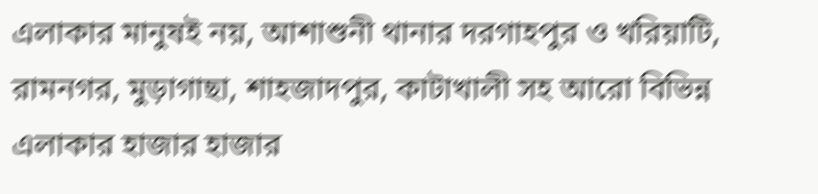এলাকার মানুষই নয়, আশাশুনী থানার দরগাহপুর ও খরিয়াটি, রামনগর, মুড়াগাছা, শাহজাদপুর, কাটাখালী সহ আরো বিভিন্ন এলাকার হাজার হাজার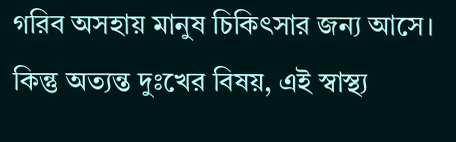গরিব অসহায় মানুষ চিকিৎসার জন্য আসে।
কিন্তু অত্যন্ত দুঃখের বিষয়, এই স্বাস্থ্য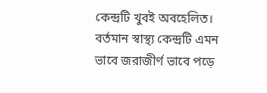কেন্দ্রটি খুবই অবহেলিত। বর্তমান স্বাস্থ্য কেন্দ্রটি এমন ভাবে জরাজীর্ণ ভাবে পড়ে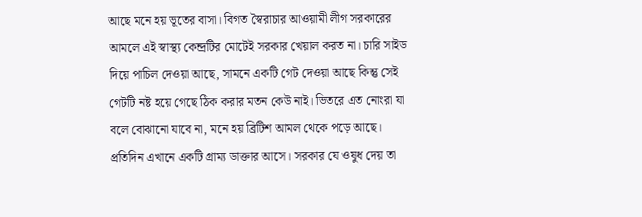আছে মনে হয় ভূতের বাসা। বিগত স্বৈরাচার আওয়ামী লীগ সরকারের আমলে এই স্বাস্থ্য কেন্দ্রটির মোটেই সরকার খেয়াল করত না। চারি সাইড দিয়ে পাচিল দেওয়া আছে, সামনে একটি গেট দেওয়া আছে কিন্তু সেই গেটটি নষ্ট হয়ে গেছে ঠিক করার মতন কেউ নাই। ভিতরে এত নোংরা যা বলে বোঝানো যাবে না, মনে হয় ব্রিটিশ আমল থেকে পড়ে আছে।
প্রতিদিন এখানে একটি গ্রাম্য ডাক্তার আসে। সরকার যে ওষুধ দেয় তা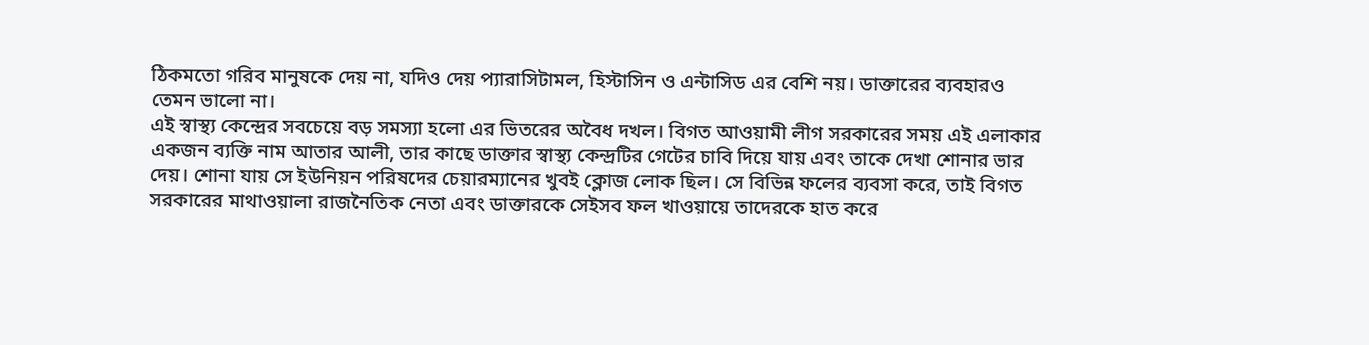ঠিকমতো গরিব মানুষকে দেয় না, যদিও দেয় প্যারাসিটামল, হিস্টাসিন ও এন্টাসিড এর বেশি নয়। ডাক্তারের ব্যবহারও তেমন ভালো না।
এই স্বাস্থ্য কেন্দ্রের সবচেয়ে বড় সমস্যা হলো এর ভিতরের অবৈধ দখল। বিগত আওয়ামী লীগ সরকারের সময় এই এলাকার একজন ব্যক্তি নাম আতার আলী, তার কাছে ডাক্তার স্বাস্থ্য কেন্দ্রটির গেটের চাবি দিয়ে যায় এবং তাকে দেখা শোনার ভার দেয়। শোনা যায় সে ইউনিয়ন পরিষদের চেয়ারম্যানের খুবই ক্লোজ লোক ছিল। সে বিভিন্ন ফলের ব্যবসা করে, তাই বিগত সরকারের মাথাওয়ালা রাজনৈতিক নেতা এবং ডাক্তারকে সেইসব ফল খাওয়ায়ে তাদেরকে হাত করে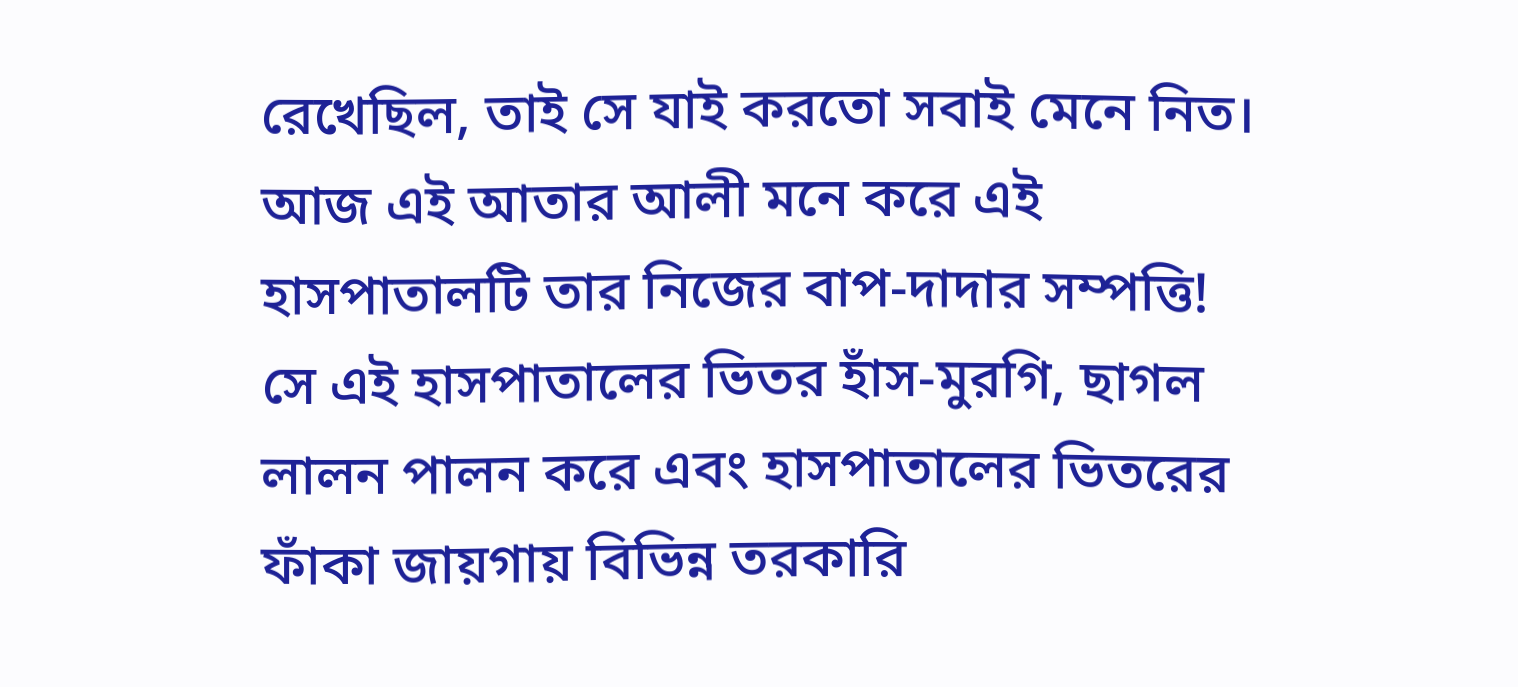রেখেছিল, তাই সে যাই করতো সবাই মেনে নিত।
আজ এই আতার আলী মনে করে এই হাসপাতালটি তার নিজের বাপ-দাদার সম্পত্তি! সে এই হাসপাতালের ভিতর হাঁস-মুরগি, ছাগল লালন পালন করে এবং হাসপাতালের ভিতরের ফাঁকা জায়গায় বিভিন্ন তরকারি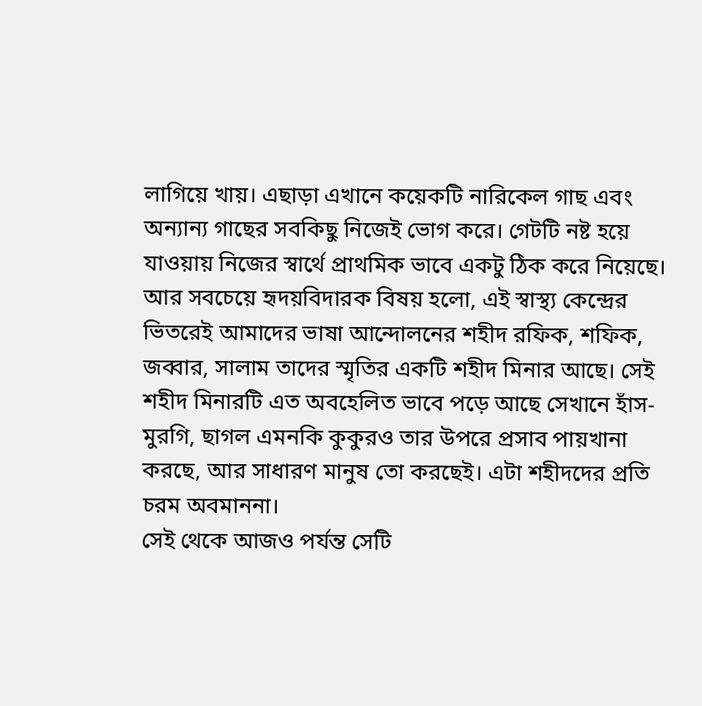লাগিয়ে খায়। এছাড়া এখানে কয়েকটি নারিকেল গাছ এবং অন্যান্য গাছের সবকিছু নিজেই ভোগ করে। গেটটি নষ্ট হয়ে যাওয়ায় নিজের স্বার্থে প্রাথমিক ভাবে একটু ঠিক করে নিয়েছে।
আর সবচেয়ে হৃদয়বিদারক বিষয় হলো, এই স্বাস্থ্য কেন্দ্রের ভিতরেই আমাদের ভাষা আন্দোলনের শহীদ রফিক, শফিক, জব্বার, সালাম তাদের স্মৃতির একটি শহীদ মিনার আছে। সেই শহীদ মিনারটি এত অবহেলিত ভাবে পড়ে আছে সেখানে হাঁস-মুরগি, ছাগল এমনকি কুকুরও তার উপরে প্রসাব পায়খানা করছে, আর সাধারণ মানুষ তো করছেই। এটা শহীদদের প্রতি চরম অবমাননা।
সেই থেকে আজও পর্যন্ত সেটি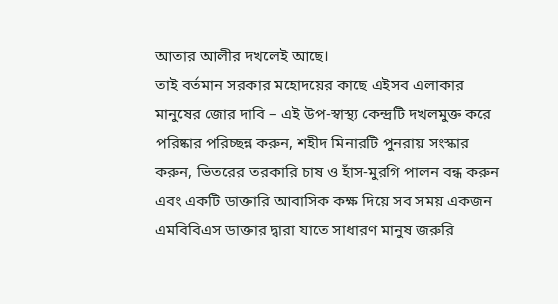আতার আলীর দখলেই আছে।
তাই বর্তমান সরকার মহোদয়ের কাছে এইসব এলাকার মানুষের জোর দাবি – এই উপ-স্বাস্থ্য কেন্দ্রটি দখলমুক্ত করে পরিষ্কার পরিচ্ছন্ন করুন, শহীদ মিনারটি পুনরায় সংস্কার করুন, ভিতরের তরকারি চাষ ও হাঁস-মুরগি পালন বন্ধ করুন এবং একটি ডাক্তারি আবাসিক কক্ষ দিয়ে সব সময় একজন এমবিবিএস ডাক্তার দ্বারা যাতে সাধারণ মানুষ জরুরি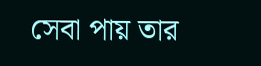সেবা পায় তার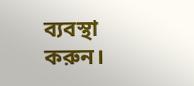ব্যবস্থা করুন।